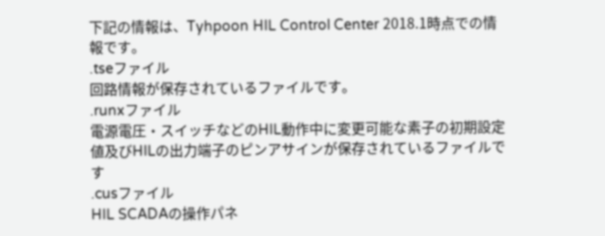下記の情報は、Tyhpoon HIL Control Center 2018.1時点での情報です。
.tseファイル
回路情報が保存されているファイルです。
.runxファイル
電源電圧・スイッチなどのHIL動作中に変更可能な素子の初期設定値及びHILの出力端子のピンアサインが保存されているファイルです
.cusファイル
HIL SCADAの操作パネ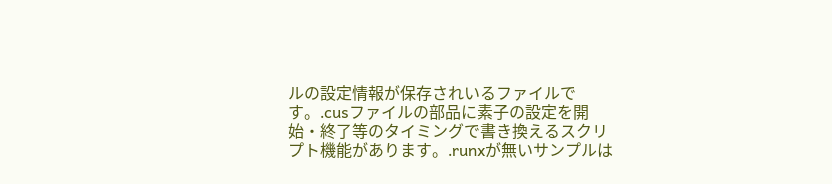ルの設定情報が保存されいるファイルです。.cusファイルの部品に素子の設定を開始・終了等のタイミングで書き換えるスクリプト機能があります。.runxが無いサンプルは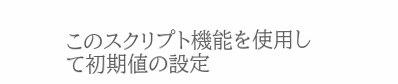このスクリプト機能を使用して初期値の設定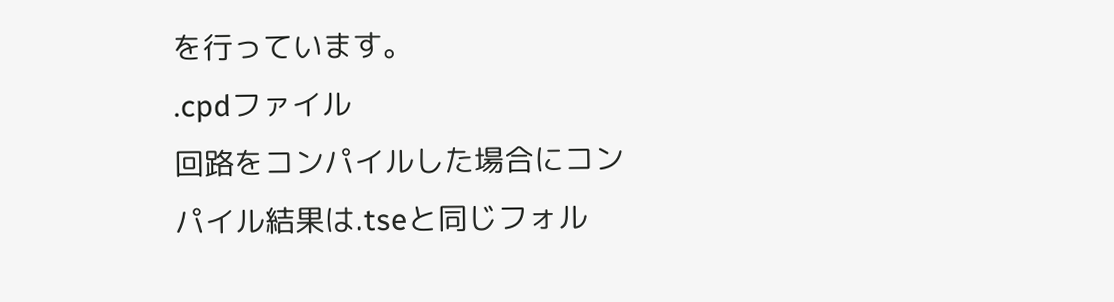を行っています。
.cpdファイル
回路をコンパイルした場合にコンパイル結果は.tseと同じフォル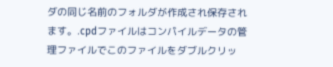ダの同じ名前のフォルダが作成され保存されます。.cpdファイルはコンパイルデータの管理ファイルでこのファイルをダブルクリッ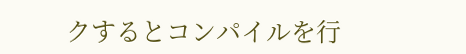クするとコンパイルを行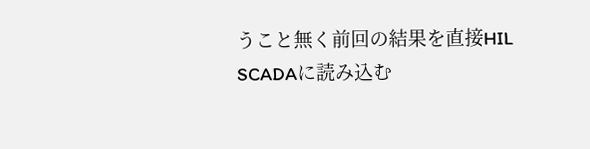うこと無く前回の結果を直接HIL SCADAに読み込む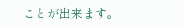ことが出来ます。